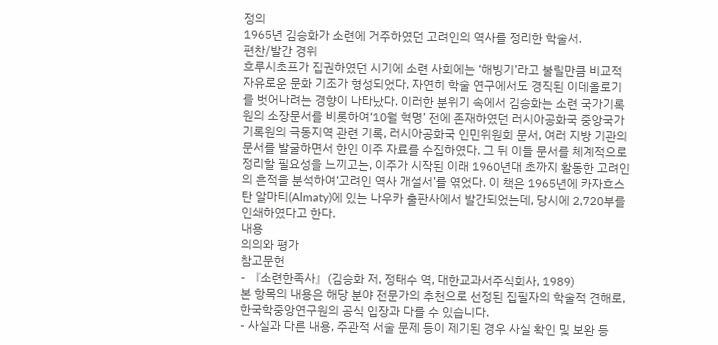정의
1965년 김승화가 소련에 거주하였던 고려인의 역사를 정리한 학술서.
편찬/발간 경위
흐루시초프가 집권하였던 시기에 소련 사회에는 ‘해빙기’라고 불릴만큼 비교적 자유로운 문화 기조가 형성되었다. 자연히 학술 연구에서도 경직된 이데올로기를 벗어나려는 경향이 나타났다. 이러한 분위기 속에서 김승화는 소련 국가기록원의 소장문서를 비롯하여‘10월 혁명’ 전에 존재하였던 러시아공화국 중앙국가기록원의 극동지역 관련 기록, 러시아공화국 인민위원회 문서, 여러 지방 기관의 문서를 발굴하면서 한인 이주 자료를 수집하였다. 그 뒤 이들 문서를 체계적으로 정리할 필요성을 느끼고는, 이주가 시작된 이래 1960년대 초까지 활동한 고려인의 흔적을 분석하여‘고려인 역사 개설서’를 엮었다. 이 책은 1965년에 카자흐스탄 알마티(Almaty)에 있는 나우카 출판사에서 발간되었는데, 당시에 2,720부를 인쇄하였다고 한다.
내용
의의와 평가
참고문헌
- 『소련한족사』(김승화 저, 정태수 역, 대한교과서주식회사, 1989)
본 항목의 내용은 해당 분야 전문가의 추천으로 선정된 집필자의 학술적 견해로, 한국학중앙연구원의 공식 입장과 다를 수 있습니다.
- 사실과 다른 내용, 주관적 서술 문제 등이 제기된 경우 사실 확인 및 보완 등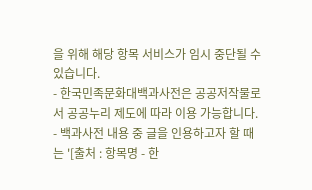을 위해 해당 항목 서비스가 임시 중단될 수 있습니다.
- 한국민족문화대백과사전은 공공저작물로서 공공누리 제도에 따라 이용 가능합니다.
- 백과사전 내용 중 글을 인용하고자 할 때는 '[출처 : 항목명 - 한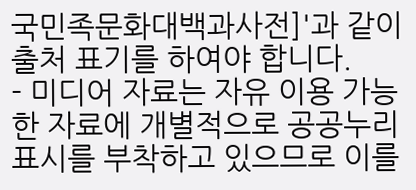국민족문화대백과사전]'과 같이 출처 표기를 하여야 합니다.
- 미디어 자료는 자유 이용 가능한 자료에 개별적으로 공공누리 표시를 부착하고 있으므로 이를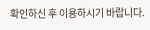확인하신 후 이용하시기 바랍니다.